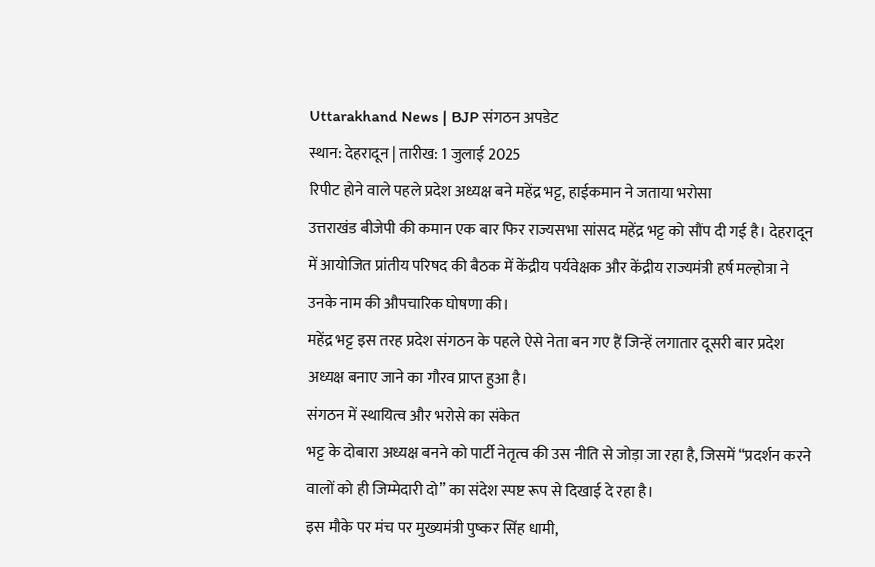Uttarakhand News | BJP संगठन अपडेट
स्थान: देहरादून | तारीख: 1 जुलाई 2025
रिपीट होने वाले पहले प्रदेश अध्यक्ष बने महेंद्र भट्ट, हाईकमान ने जताया भरोसा
उत्तराखंड बीजेपी की कमान एक बार फिर राज्यसभा सांसद महेंद्र भट्ट को सौंप दी गई है। देहरादून में आयोजित प्रांतीय परिषद की बैठक में केंद्रीय पर्यवेक्षक और केंद्रीय राज्यमंत्री हर्ष मल्होत्रा ने उनके नाम की औपचारिक घोषणा की।
महेंद्र भट्ट इस तरह प्रदेश संगठन के पहले ऐसे नेता बन गए हैं जिन्हें लगातार दूसरी बार प्रदेश अध्यक्ष बनाए जाने का गौरव प्राप्त हुआ है।
संगठन में स्थायित्व और भरोसे का संकेत
भट्ट के दोबारा अध्यक्ष बनने को पार्टी नेतृत्व की उस नीति से जोड़ा जा रहा है, जिसमें “प्रदर्शन करने वालों को ही जिम्मेदारी दो” का संदेश स्पष्ट रूप से दिखाई दे रहा है।
इस मौके पर मंच पर मुख्यमंत्री पुष्कर सिंह धामी,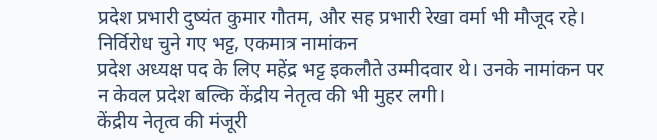प्रदेश प्रभारी दुष्यंत कुमार गौतम, और सह प्रभारी रेखा वर्मा भी मौजूद रहे।
निर्विरोध चुने गए भट्ट, एकमात्र नामांकन
प्रदेश अध्यक्ष पद के लिए महेंद्र भट्ट इकलौते उम्मीदवार थे। उनके नामांकन पर न केवल प्रदेश बल्कि केंद्रीय नेतृत्व की भी मुहर लगी।
केंद्रीय नेतृत्व की मंजूरी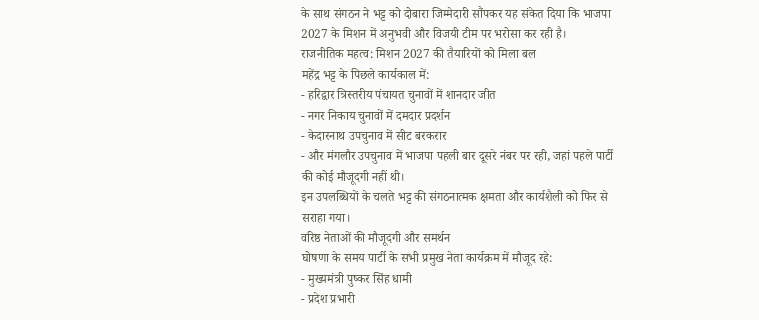के साथ संगठन ने भट्ट को दोबारा जिम्मेदारी सौंपकर यह संकेत दिया कि भाजपा 2027 के मिशन में अनुभवी और विजयी टीम पर भरोसा कर रही है।
राजनीतिक महत्व: मिशन 2027 की तैयारियों को मिला बल
महेंद्र भट्ट के पिछले कार्यकाल में:
- हरिद्वार त्रिस्तरीय पंचायत चुनावों में शानदार जीत
- नगर निकाय चुनावों में दमदार प्रदर्शन
- केदारनाथ उपचुनाव में सीट बरकरार
- और मंगलौर उपचुनाव में भाजपा पहली बार दूसरे नंबर पर रही, जहां पहले पार्टी की कोई मौजूदगी नहीं थी।
इन उपलब्धियों के चलते भट्ट की संगठनात्मक क्षमता और कार्यशैली को फिर से सराहा गया।
वरिष्ठ नेताओं की मौजूदगी और समर्थन
घोषणा के समय पार्टी के सभी प्रमुख नेता कार्यक्रम में मौजूद रहे:
- मुख्यमंत्री पुष्कर सिंह धामी
- प्रदेश प्रभारी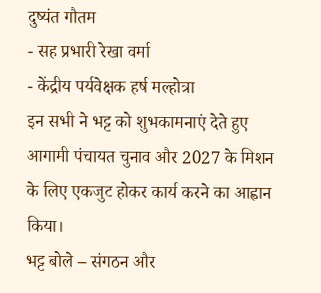दुष्यंत गौतम
- सह प्रभारी रेखा वर्मा
- केंद्रीय पर्यवेक्षक हर्ष मल्होत्रा
इन सभी ने भट्ट को शुभकामनाएं देते हुए आगामी पंचायत चुनाव और 2027 के मिशन के लिए एकजुट होकर कार्य करने का आह्वान किया।
भट्ट बोले – संगठन और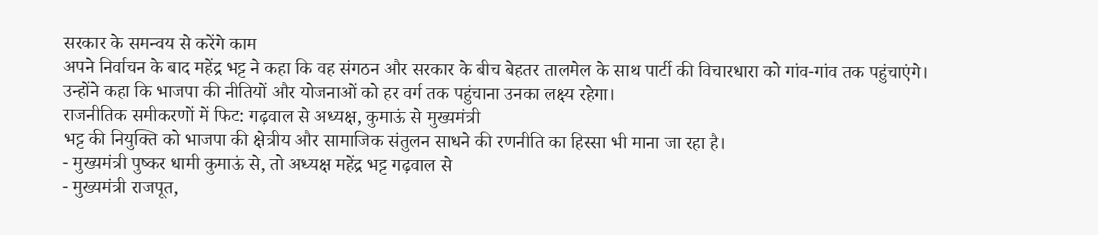सरकार के समन्वय से करेंगे काम
अपने निर्वाचन के बाद महेंद्र भट्ट ने कहा कि वह संगठन और सरकार के बीच बेहतर तालमेल के साथ पार्टी की विचारधारा को गांव-गांव तक पहुंचाएंगे। उन्होंने कहा कि भाजपा की नीतियों और योजनाओं को हर वर्ग तक पहुंचाना उनका लक्ष्य रहेगा।
राजनीतिक समीकरणों में फिट: गढ़वाल से अध्यक्ष, कुमाऊं से मुख्यमंत्री
भट्ट की नियुक्ति को भाजपा की क्षेत्रीय और सामाजिक संतुलन साधने की रणनीति का हिस्सा भी माना जा रहा है।
- मुख्यमंत्री पुष्कर धामी कुमाऊं से, तो अध्यक्ष महेंद्र भट्ट गढ़वाल से
- मुख्यमंत्री राजपूत,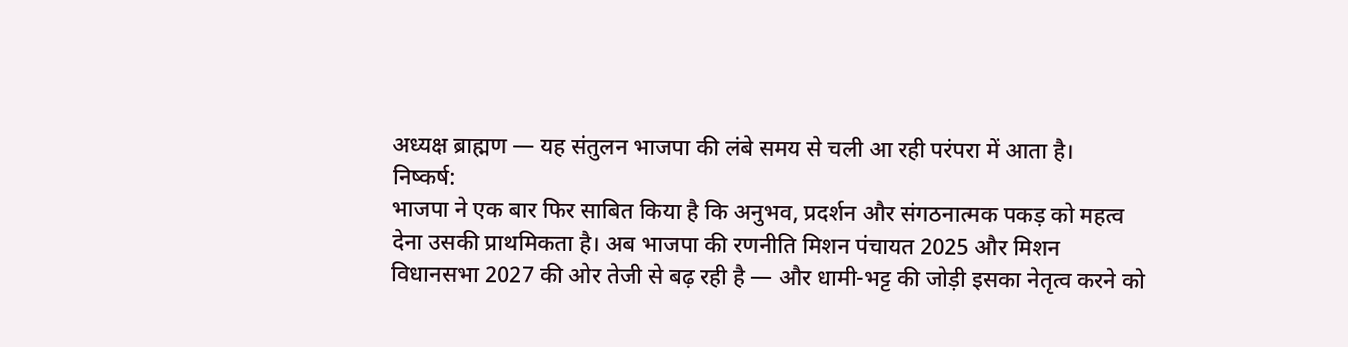अध्यक्ष ब्राह्मण — यह संतुलन भाजपा की लंबे समय से चली आ रही परंपरा में आता है।
निष्कर्ष:
भाजपा ने एक बार फिर साबित किया है कि अनुभव, प्रदर्शन और संगठनात्मक पकड़ को महत्व देना उसकी प्राथमिकता है। अब भाजपा की रणनीति मिशन पंचायत 2025 और मिशन विधानसभा 2027 की ओर तेजी से बढ़ रही है — और धामी-भट्ट की जोड़ी इसका नेतृत्व करने को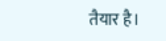तैयार है।